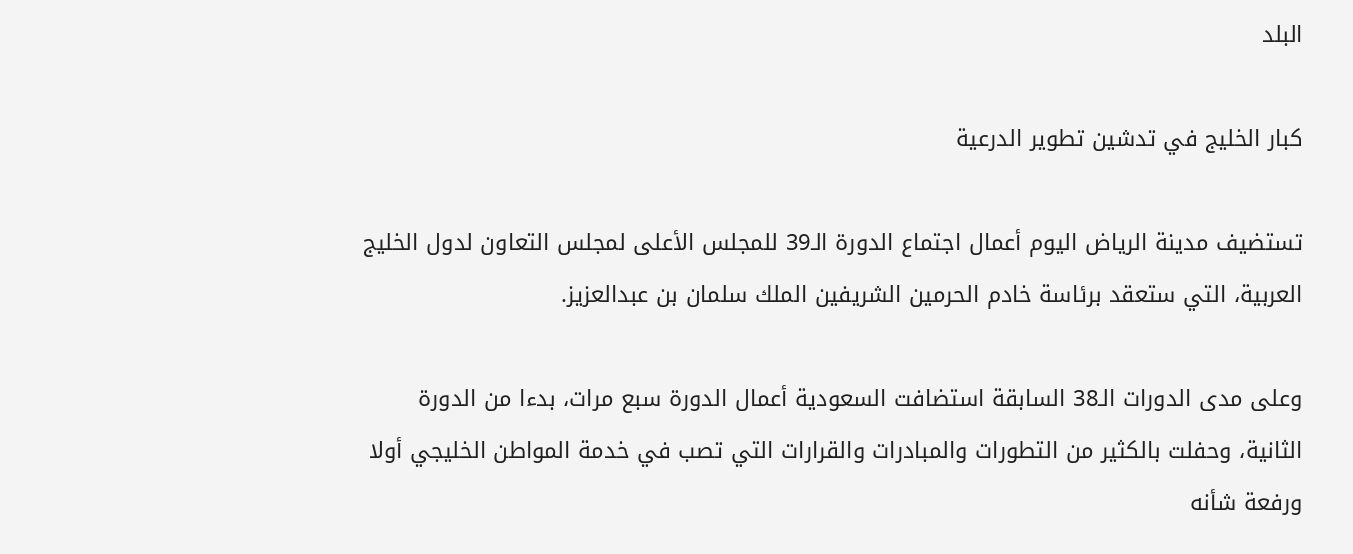البلد

كبار الخليج في تدشين تطوير الدرعية

تستضيف مدينة الرياض اليوم أعمال اجتماع الدورة الـ39 للمجلس الأعلى لمجلس التعاون لدول الخليج العربية، التي ستعقد برئاسة خادم الحرمين الشريفين الملك سلمان بن عبدالعزيز.

وعلى مدى الدورات الـ38 السابقة استضافت السعودية أعمال الدورة سبع مرات، بدءا من الدورة الثانية، وحفلت بالكثير من التطورات والمبادرات والقرارات التي تصب في خدمة المواطن الخليجي أولا ورفعة شأنه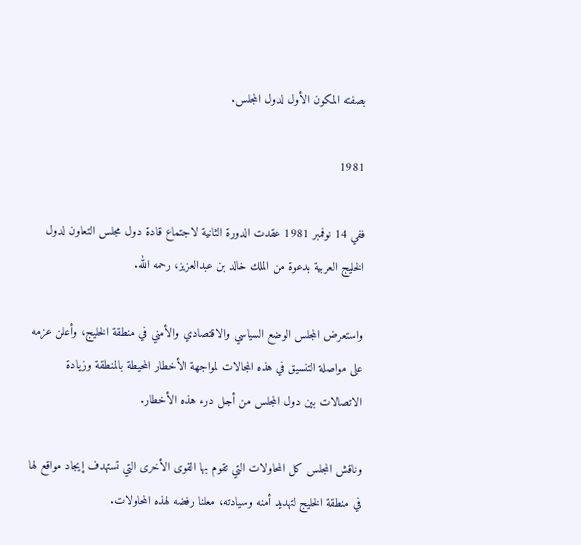بصفته المكون الأول لدول المجلس.

1981

ففي 14 نوفمبر 1981 عقدت الدورة الثانية لاجتماع قادة دول مجلس التعاون لدول الخليج العربية بدعوة من الملك خالد بن عبدالعزيز، رحمه الله.

واستعرض المجلس الوضع السياسي والاقتصادي والأمني في منطقة الخليج، وأعلن عزمه على مواصلة التنسيق في هذه المجالات لمواجهة الأخطار المحيطة بالمنطقة وزيادة الاتصالات بين دول المجلس من أجل درء هذه الأخطار.

وناقش المجلس كل المحاولات التي تقوم بها القوى الأخرى التي تستهدف إيجاد مواقع لها في منطقة الخليج لتهديد أمنه وسيادته، معلنا رفضه لهذه المحاولات.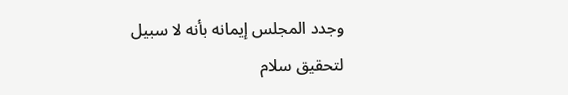وجدد المجلس إيمانه بأنه لا سبيل لتحقيق سلام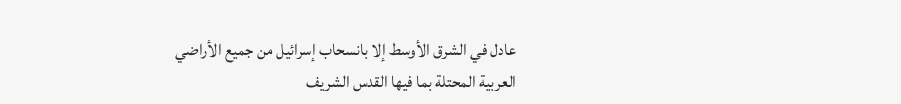عادل في الشرق الأوسط إلا بانسحاب إسرائيل من جميع الأراضي العربية المحتلة بما فيها القدس الشريف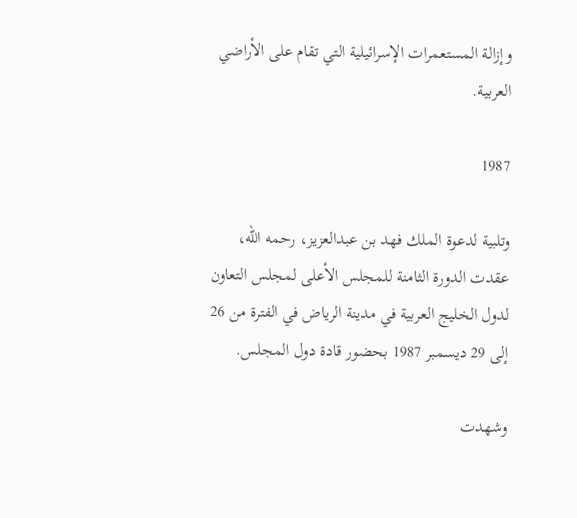وإزالة المستعمرات الإسرائيلية التي تقام على الأراضي العربية.

1987

وتلبية لدعوة الملك فهد بن عبدالعزيز، رحمه الله، عقدت الدورة الثامنة للمجلس الأعلى لمجلس التعاون لدول الخليج العربية في مدينة الرياض في الفترة من 26 إلى 29 ديسمبر 1987 بحضور قادة دول المجلس.

وشهدت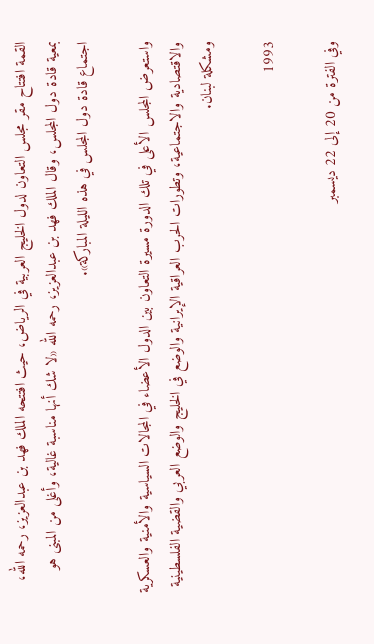القمة افتتاح مقر مجلس التعاون لدول الخليج العربية في الرياض، حيث افتتحه الملك فهد بن عبدالعزيز، رحمه الله، بمعية قادة دول المجلس، وقال الملك فهد بن عبدالعزيز، رحمه الله «لا شك أنها مناسبة غالية، وأغلى من المبنى هو اجتماع قادة دول المجلس في هذه الليلة المباركة».

واستعرض المجلس الأعلى في تلك الدورة مسيرة التعاون بين الدول الأعضاء في المجالات السياسية والأمنية والعسكرية والاقتصادية والاجتماعية، وتطورات الحرب العراقية الإيرانية والوضع في الخليج والوضع العربي والقضية الفلسطينية ومشكلة لبنان.

1993

وفي الفترة من 20 إلى 22 ديسمبر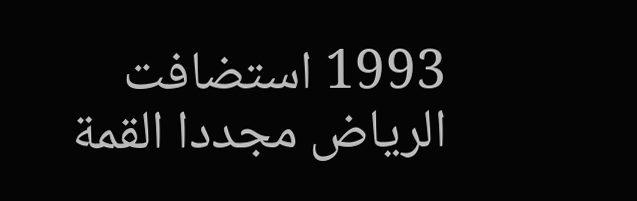1993 استضافت الرياض مجددا القمة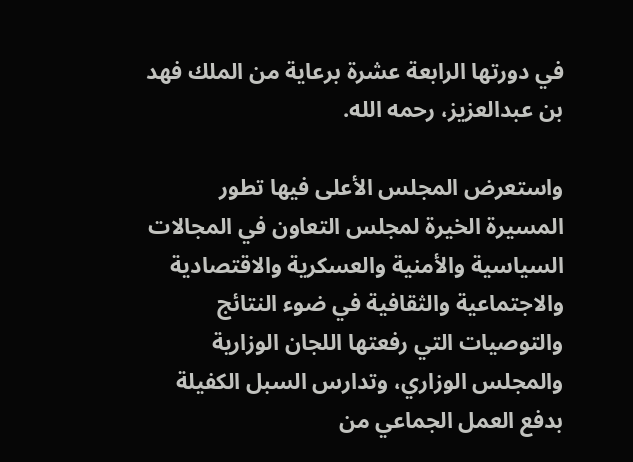في دورتها الرابعة عشرة برعاية من الملك فهد بن عبدالعزيز، رحمه الله.

واستعرض المجلس الأعلى فيها تطور المسيرة الخيرة لمجلس التعاون في المجالات السياسية والأمنية والعسكرية والاقتصادية والاجتماعية والثقافية في ضوء النتائج والتوصيات التي رفعتها اللجان الوزارية والمجلس الوزاري، وتدارس السبل الكفيلة بدفع العمل الجماعي من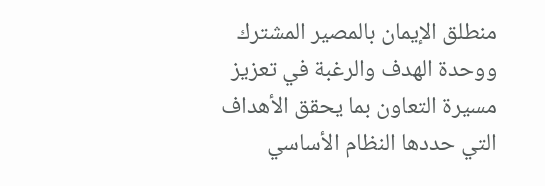منطلق الإيمان بالمصير المشترك ووحدة الهدف والرغبة في تعزيز مسيرة التعاون بما يحقق الأهداف التي حددها النظام الأساسي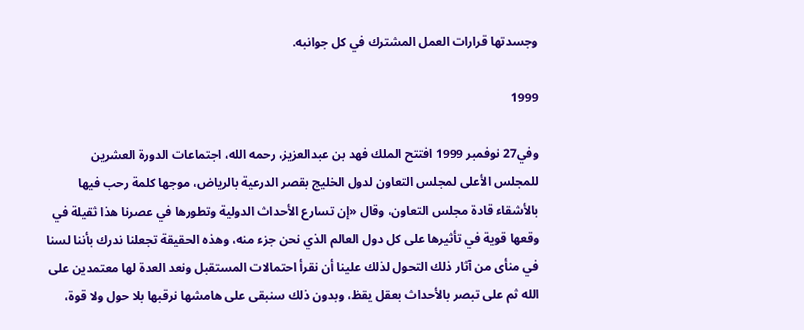وجسدتها قرارات العمل المشترك في كل جوانبه.

1999

وفي27 نوفمبر 1999 افتتح الملك فهد بن عبدالعزيز، رحمه الله، اجتماعات الدورة العشرين للمجلس الأعلى لمجلس التعاون لدول الخليج بقصر الدرعية بالرياض، موجها كلمة رحب فيها بالأشقاء قادة مجلس التعاون، وقال «إن تسارع الأحداث الدولية وتطورها في عصرنا هذا ثقيلة في وقعها قوية في تأثيرها على كل دول العالم الذي نحن جزء منه، وهذه الحقيقة تجعلنا ندرك بأننا لسنا في منأى من آثار ذلك التحول لذلك علينا أن نقرأ احتمالات المستقبل ونعد العدة لها معتمدين على الله ثم على تبصر بالأحداث بعقل يقظ، وبدون ذلك سنبقى على هامشها نرقبها بلا حول ولا قوة،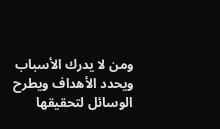ومن لا يدرك الأسباب ويحدد الأهداف ويطرح الوسائل لتحقيقها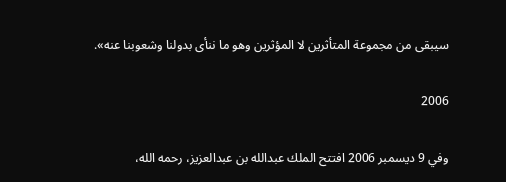سيبقى من مجموعة المتأثرين لا المؤثرين وهو ما ننأى بدولنا وشعوبنا عنه».

2006

وفي 9 ديسمبر 2006 افتتح الملك عبدالله بن عبدالعزيز، رحمه الله،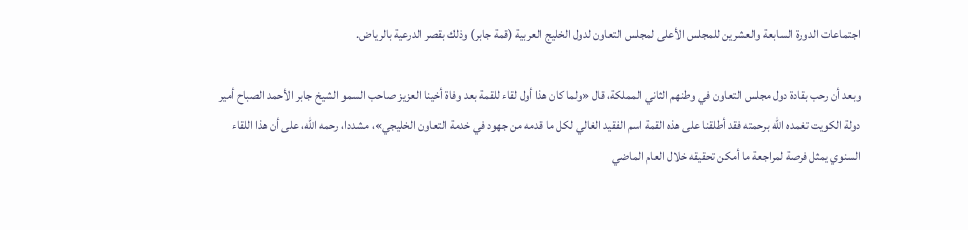اجتماعات الدورة السابعة والعشرين للمجلس الأعلى لمجلس التعاون لدول الخليج العربية (قمة جابر) وذلك بقصر الدرعية بالرياض.

وبعد أن رحب بقادة دول مجلس التعاون في وطنهم الثاني المملكة، قال «ولما كان هذا أول لقاء للقمة بعد وفاة أخينا العزيز صاحب السمو الشيخ جابر الأحمد الصباح أمير دولة الكويت تغمده الله برحمته فقد أطلقنا على هذه القمة اسم الفقيد الغالي لكل ما قدمه من جهود في خدمة التعاون الخليجي»، مشددا، رحمه الله، على أن هذا اللقاء السنوي يمثل فرصة لمراجعة ما أمكن تحقيقه خلال العام الماضي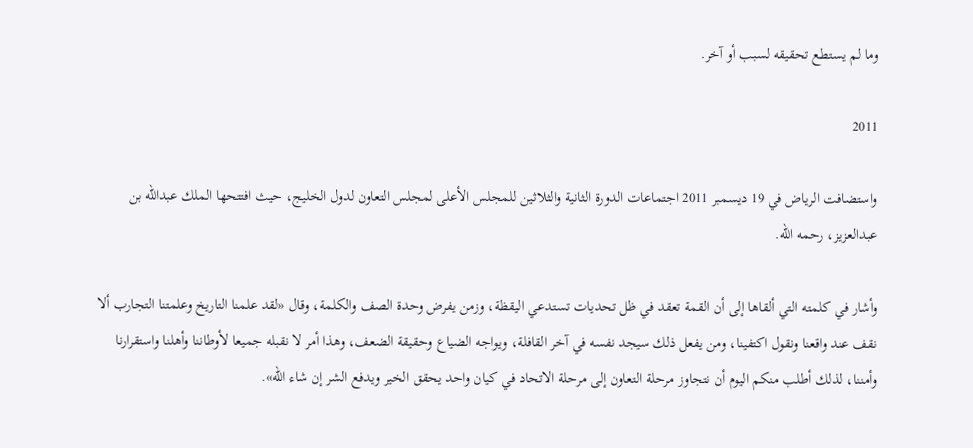وما لم يستطع تحقيقه لسبب أو آخر.

2011

واستضافت الرياض في 19 ديسمبر 2011 اجتماعات الدورة الثانية والثلاثين للمجلس الأعلى لمجلس التعاون لدول الخليج، حيث افتتحها الملك عبدالله بن عبدالعزيز، رحمه الله.

وأشار في كلمته التي ألقاها إلى أن القمة تعقد في ظل تحديات تستدعي اليقظة، وزمن يفرض وحدة الصف والكلمة، وقال «لقد علمنا التاريخ وعلمتنا التجارب ألا نقف عند واقعنا ونقول اكتفينا، ومن يفعل ذلك سيجد نفسه في آخر القافلة، ويواجه الضياع وحقيقة الضعف، وهذا أمر لا نقبله جميعا لأوطاننا وأهلنا واستقرارنا وأمننا، لذلك أطلب منكم اليوم أن نتجاوز مرحلة التعاون إلى مرحلة الاتحاد في كيان واحد يحقق الخير ويدفع الشر إن شاء الله».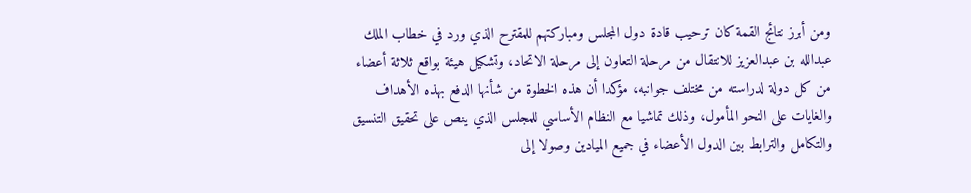ومن أبرز نتائج القمة كان ترحيب قادة دول المجلس ومباركتهم للمقترح الذي ورد في خطاب الملك عبدالله بن عبدالعزيز للانتقال من مرحلة التعاون إلى مرحلة الاتحاد، وتشكيل هيئة بواقع ثلاثة أعضاء من كل دولة لدراسته من مختلف جوانبه، مؤكدا أن هذه الخطوة من شأنها الدفع بهذه الأهداف والغايات على النحو المأمول، وذلك تماشيا مع النظام الأساسي للمجلس الذي ينص على تحقيق التنسيق والتكامل والترابط بين الدول الأعضاء في جميع الميادين وصولا إلى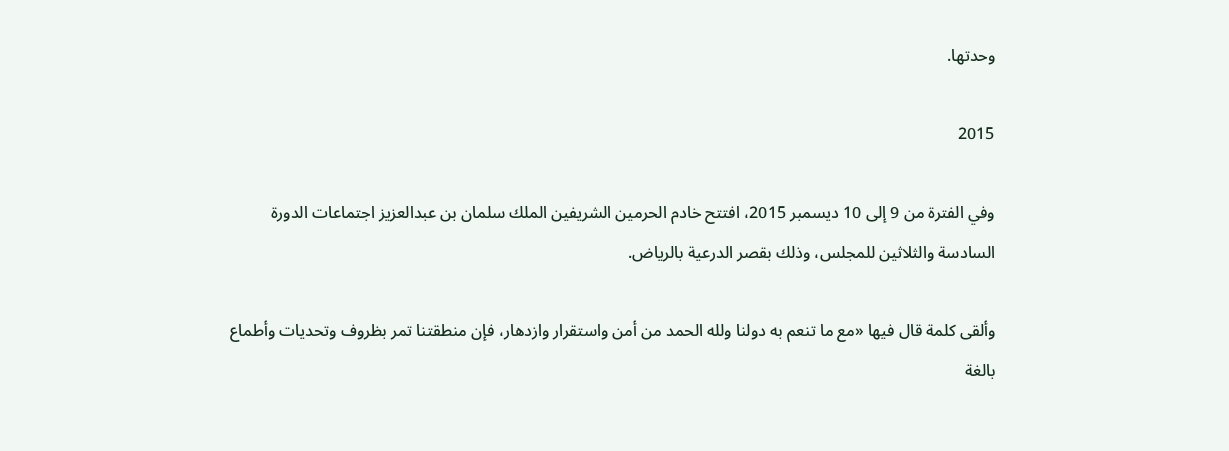وحدتها.

2015

وفي الفترة من 9 إلى 10 ديسمبر 2015، افتتح خادم الحرمين الشريفين الملك سلمان بن عبدالعزيز اجتماعات الدورة السادسة والثلاثين للمجلس، وذلك بقصر الدرعية بالرياض.

وألقى كلمة قال فيها «مع ما تنعم به دولنا ولله الحمد من أمن واستقرار وازدهار، فإن منطقتنا تمر بظروف وتحديات وأطماع بالغة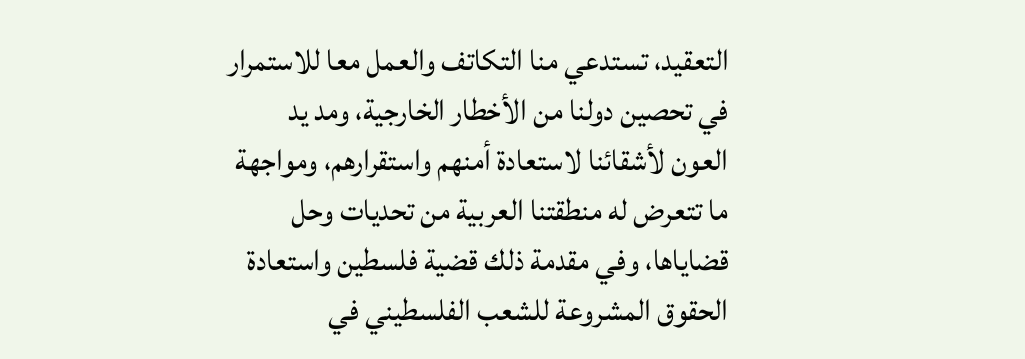التعقيد، تستدعي منا التكاتف والعمل معا للاستمرار في تحصين دولنا من الأخطار الخارجية، ومد يد العون لأشقائنا لاستعادة أمنهم واستقرارهم، ومواجهة ما تتعرض له منطقتنا العربية من تحديات وحل قضاياها، وفي مقدمة ذلك قضية فلسطين واستعادة الحقوق المشروعة للشعب الفلسطيني في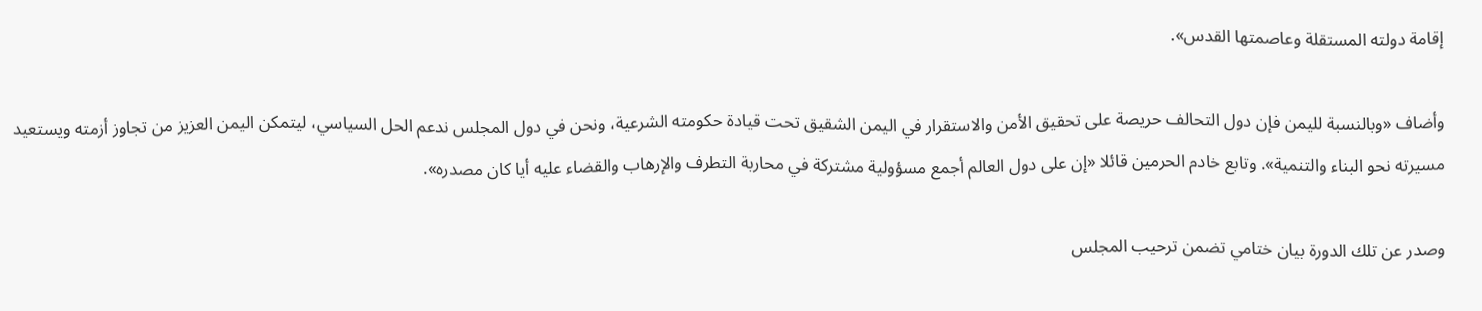إقامة دولته المستقلة وعاصمتها القدس».

وأضاف «وبالنسبة لليمن فإن دول التحالف حريصة على تحقيق الأمن والاستقرار في اليمن الشقيق تحت قيادة حكومته الشرعية، ونحن في دول المجلس ندعم الحل السياسي، ليتمكن اليمن العزيز من تجاوز أزمته ويستعيد مسيرته نحو البناء والتنمية». وتابع خادم الحرمين قائلا «إن على دول العالم أجمع مسؤولية مشتركة في محاربة التطرف والإرهاب والقضاء عليه أيا كان مصدره».

وصدر عن تلك الدورة بيان ختامي تضمن ترحيب المجلس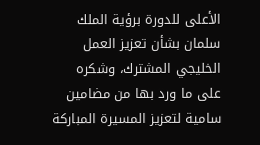الأعلى للدورة برؤية الملك سلمان بشأن تعزيز العمل الخليجي المشترك، وشكره على ما ورد بها من مضامين سامية لتعزيز المسيرة المباركة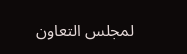لمجلس التعاون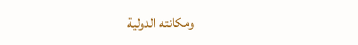ومكانته الدولية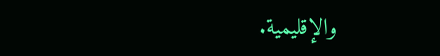والإقليمية.